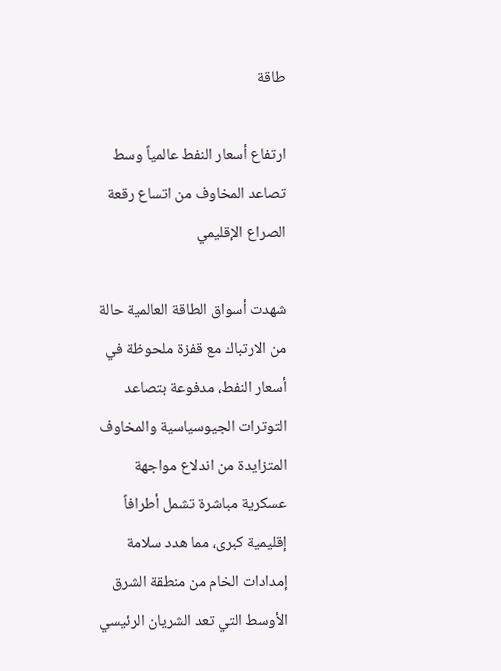طاقة

ارتفاع أسعار النفط عالمياً وسط تصاعد المخاوف من اتساع رقعة الصراع الإقليمي

شهدت أسواق الطاقة العالمية حالة من الارتباك مع قفزة ملحوظة في أسعار النفط، مدفوعة بتصاعد التوترات الجيوسياسية والمخاوف المتزايدة من اندلاع مواجهة عسكرية مباشرة تشمل أطرافاً إقليمية كبرى، مما هدد سلامة إمدادات الخام من منطقة الشرق الأوسط التي تعد الشريان الرئيسي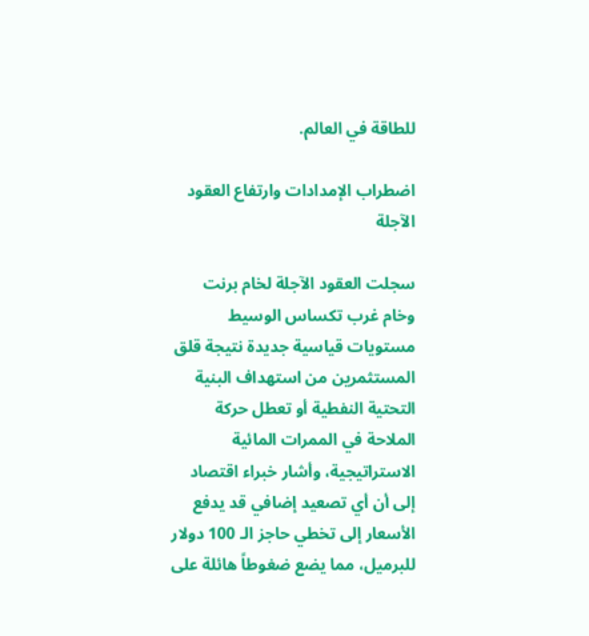للطاقة في العالم.

اضطراب الإمدادات وارتفاع العقود الآجلة

سجلت العقود الآجلة لخام برنت وخام غرب تكساس الوسيط مستويات قياسية جديدة نتيجة قلق المستثمرين من استهداف البنية التحتية النفطية أو تعطل حركة الملاحة في الممرات المائية الاستراتيجية، وأشار خبراء اقتصاد إلى أن أي تصعيد إضافي قد يدفع الأسعار إلى تخطي حاجز الـ 100 دولار للبرميل، مما يضع ضغوطاً هائلة على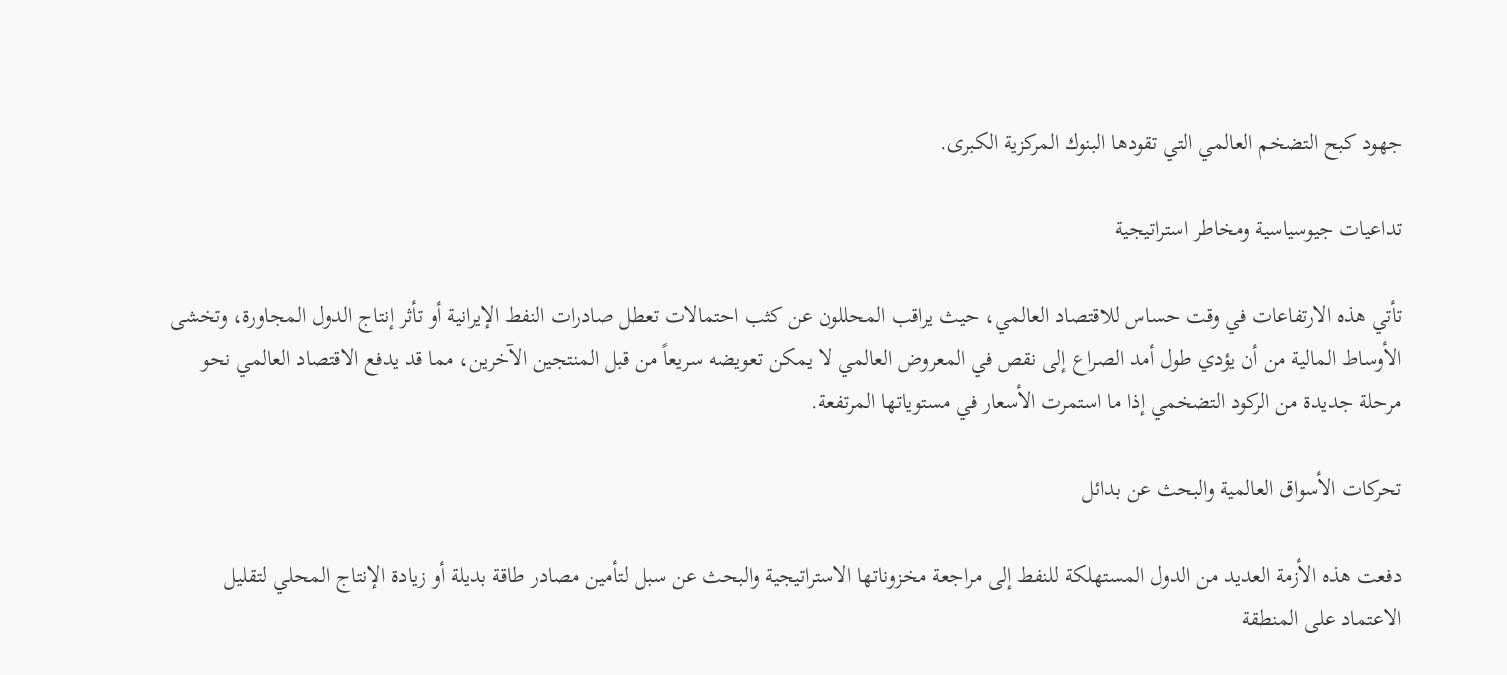جهود كبح التضخم العالمي التي تقودها البنوك المركزية الكبرى.

تداعيات جيوسياسية ومخاطر استراتيجية

تأتي هذه الارتفاعات في وقت حساس للاقتصاد العالمي، حيث يراقب المحللون عن كثب احتمالات تعطل صادرات النفط الإيرانية أو تأثر إنتاج الدول المجاورة، وتخشى الأوساط المالية من أن يؤدي طول أمد الصراع إلى نقص في المعروض العالمي لا يمكن تعويضه سريعاً من قبل المنتجين الآخرين، مما قد يدفع الاقتصاد العالمي نحو مرحلة جديدة من الركود التضخمي إذا ما استمرت الأسعار في مستوياتها المرتفعة.

تحركات الأسواق العالمية والبحث عن بدائل

دفعت هذه الأزمة العديد من الدول المستهلكة للنفط إلى مراجعة مخزوناتها الاستراتيجية والبحث عن سبل لتأمين مصادر طاقة بديلة أو زيادة الإنتاج المحلي لتقليل الاعتماد على المنطقة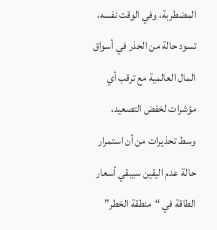المضطربة، وفي الوقت نفسه، تسود حالة من الحذر في أسواق المال العالمية مع ترقب أي مؤشرات لخفض التصعيد، وسط تحذيرات من أن استمرار حالة عدم اليقين سيبقي أسعار الطاقة في “منطقة الخطر”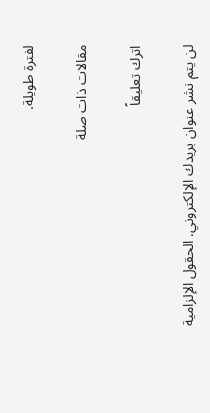لفترة طويلة.

مقالات ذات صلة

اترك تعليقاً

لن يتم نشر عنوان بريدك الإلكتروني. الحقول الإلزامية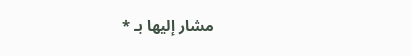مشار إليها بـ *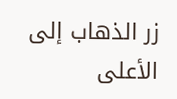زر الذهاب إلى الأعلى